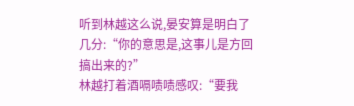听到林越这么说,晏安算是明白了几分:“你的意思是,这事儿是方回搞出来的?”
林越打着酒嗝啧啧感叹:“要我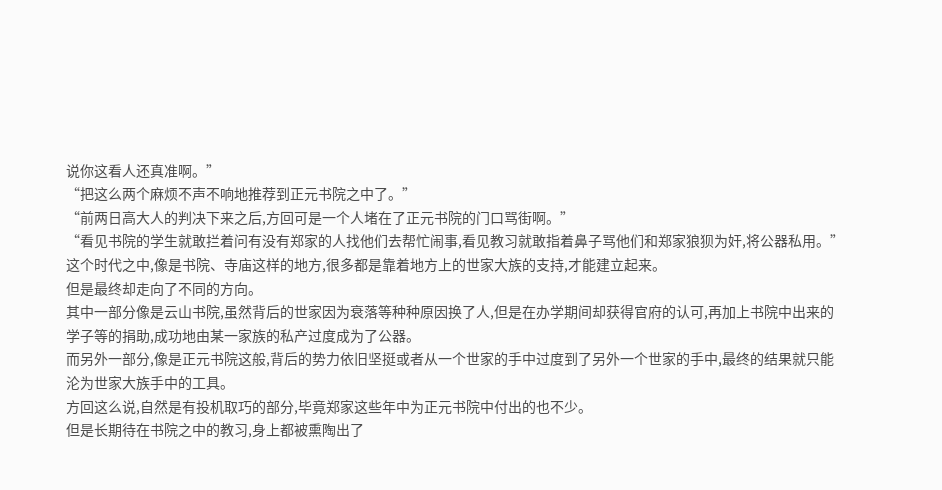说你这看人还真准啊。”
“把这么两个麻烦不声不响地推荐到正元书院之中了。”
“前两日高大人的判决下来之后,方回可是一个人堵在了正元书院的门口骂街啊。”
“看见书院的学生就敢拦着问有没有郑家的人找他们去帮忙闹事,看见教习就敢指着鼻子骂他们和郑家狼狈为奸,将公器私用。”
这个时代之中,像是书院、寺庙这样的地方,很多都是靠着地方上的世家大族的支持,才能建立起来。
但是最终却走向了不同的方向。
其中一部分像是云山书院,虽然背后的世家因为衰落等种种原因换了人,但是在办学期间却获得官府的认可,再加上书院中出来的学子等的捐助,成功地由某一家族的私产过度成为了公器。
而另外一部分,像是正元书院这般,背后的势力依旧坚挺或者从一个世家的手中过度到了另外一个世家的手中,最终的结果就只能沦为世家大族手中的工具。
方回这么说,自然是有投机取巧的部分,毕竟郑家这些年中为正元书院中付出的也不少。
但是长期待在书院之中的教习,身上都被熏陶出了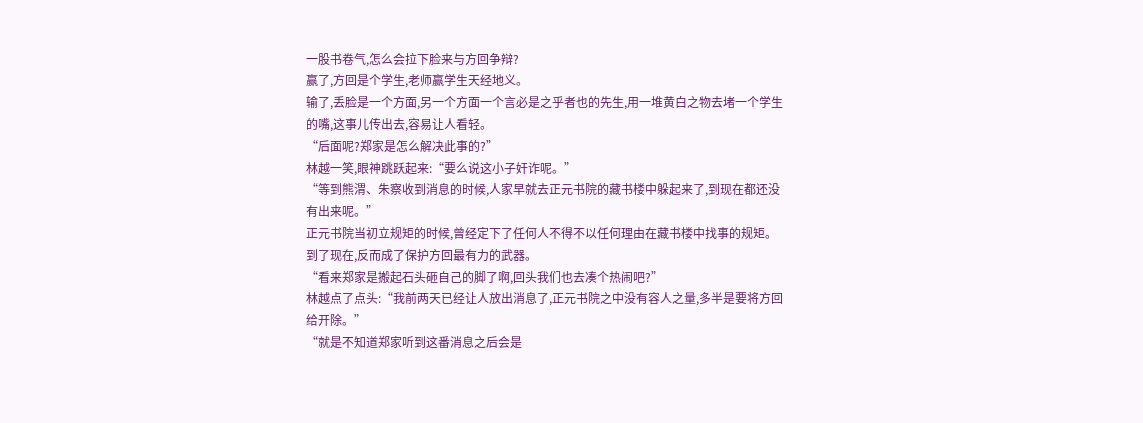一股书卷气,怎么会拉下脸来与方回争辩?
赢了,方回是个学生,老师赢学生天经地义。
输了,丢脸是一个方面,另一个方面一个言必是之乎者也的先生,用一堆黄白之物去堵一个学生的嘴,这事儿传出去,容易让人看轻。
“后面呢?郑家是怎么解决此事的?”
林越一笑,眼神跳跃起来:“要么说这小子奸诈呢。”
“等到熊渭、朱察收到消息的时候,人家早就去正元书院的藏书楼中躲起来了,到现在都还没有出来呢。”
正元书院当初立规矩的时候,曾经定下了任何人不得不以任何理由在藏书楼中找事的规矩。
到了现在,反而成了保护方回最有力的武器。
“看来郑家是搬起石头砸自己的脚了啊,回头我们也去凑个热闹吧?”
林越点了点头:“我前两天已经让人放出消息了,正元书院之中没有容人之量,多半是要将方回给开除。”
“就是不知道郑家听到这番消息之后会是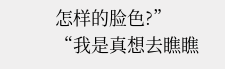怎样的脸色?”
“我是真想去瞧瞧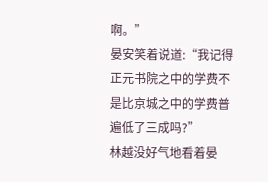啊。”
晏安笑着说道:“我记得正元书院之中的学费不是比京城之中的学费普遍低了三成吗?”
林越没好气地看着晏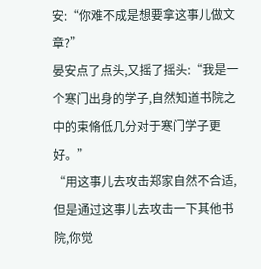安:“你难不成是想要拿这事儿做文章?”
晏安点了点头,又摇了摇头:“我是一个寒门出身的学子,自然知道书院之中的束脩低几分对于寒门学子更好。”
“用这事儿去攻击郑家自然不合适,但是通过这事儿去攻击一下其他书院,你觉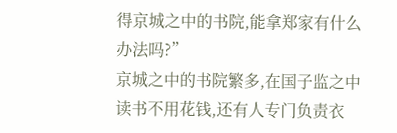得京城之中的书院,能拿郑家有什么办法吗?”
京城之中的书院繁多,在国子监之中读书不用花钱,还有人专门负责衣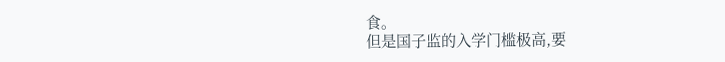食。
但是国子监的入学门槛极高,要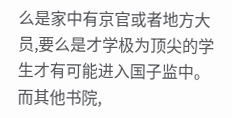么是家中有京官或者地方大员,要么是才学极为顶尖的学生才有可能进入国子监中。
而其他书院,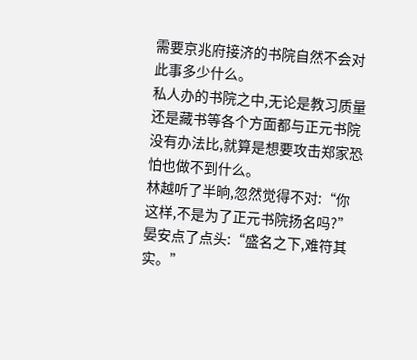需要京兆府接济的书院自然不会对此事多少什么。
私人办的书院之中,无论是教习质量还是藏书等各个方面都与正元书院没有办法比,就算是想要攻击郑家恐怕也做不到什么。
林越听了半晌,忽然觉得不对:“你这样,不是为了正元书院扬名吗?”
晏安点了点头:“盛名之下,难符其实。”